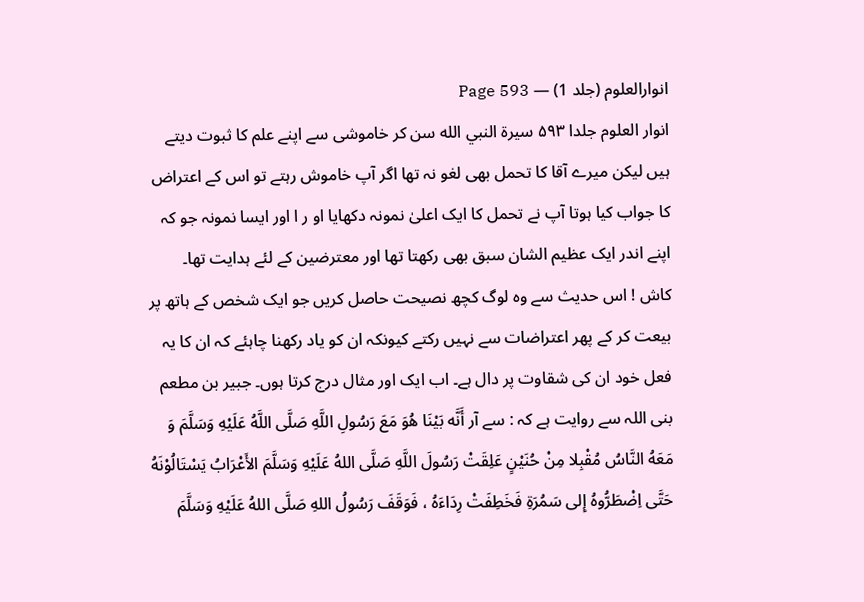انوارالعلوم (جلد 1) — Page 593
انوار العلوم جلدا ۵۹۳ سيرة النبي الله سن کر خاموشی سے اپنے علم کا ثبوت دیتے ہیں لیکن میرے آقا کا تحمل بھی لغو نہ تھا اگر آپ خاموش رہتے تو اس کے اعتراض کا جواب کیا ہوتا آپ نے تحمل کا ایک اعلیٰ نمونہ دکھایا او ر ا اور ایسا نمونہ جو کہ اپنے اندر ایک عظیم الشان سبق بھی رکھتا تھا اور معترضین کے لئے ہدایت تھا۔ کاش ! اس حدیث سے وہ لوگ کچھ نصیحت حاصل کریں جو ایک شخص کے ہاتھ پر بیعت کر کے پھر اعتراضات سے نہیں رکتے کیونکہ ان کو یاد رکھنا چاہئے کہ ان کا یہ فعل خود ان کی شقاوت پر دال ہے۔ اب ایک اور مثال درج کرتا ہوں۔ جبیر بن مطعم بنی اللہ سے روایت ہے کہ : سے آر أَنَّه بَيْنَا هُوَ مَعَ رَسُولِ اللَّهِ صَلَّى اللَّهُ عَلَيْهِ وَسَلَّمَ وَ مَعَهُ النَّاسُ مُقْبِلا مِنْ حُنَيْنٍ عَلِقَتْ رَسُولَ اللَّهِ صَلَّى اللهُ عَلَيْهِ وَسَلَّمَ الأَعْرَابُ يَسْتَالُوْنَهُ حَتَّى اِضْطَرُّوهُ إِلى سَمُرَةِ فَخَطِفَتْ رِدَاءَهُ ، فَوَقَفَ رَسُولُ اللهِ صَلَّى اللهُ عَلَيْهِ وَسَلَّمَ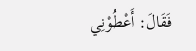فَقَالَ: أَعْطُوْنِي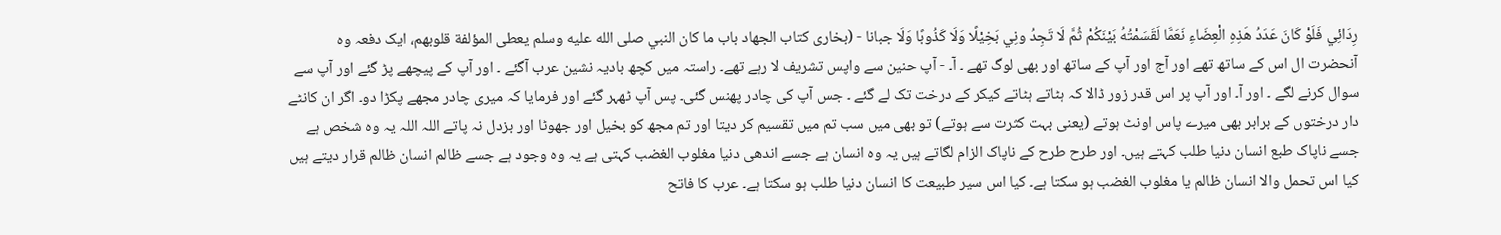رِدَائِي فَلَوْ كَانَ عَدَدُ هَذِهِ الْعِضَاءِ نَعَمَّا لَقَسَمْتُهُ بَيْنَكُمْ ثُمَّ لَا تَجِدُ ونِي بَخِيْلًا وَلَا كَذُوبًا وَلَا جبانا - (بخارى كتاب الجهاد باب ما كان النبي صلى الله عليه وسلم يعطى المؤلفة قلوبهم، ایک دفعہ وہ آنحضرت ال اس کے ساتھ تھے اور آج اور آپ کے ساتھ اور بھی لوگ تھے ۔ آ۔ - آپ حنین سے واپس تشریف لا رہے تھے۔ راستہ میں کچھ بادیہ نشین عرب آگئے ۔ اور آپ کے پیچھے پڑ گئے اور آپ سے سوال کرنے لگے ۔ اور آ۔ اور آپ پر اس قدر زور ڈالا کہ ہٹاتے ہٹاتے کیکر کے درخت تک لے گئے ۔ جس آپ کی چادر پھنس گئی۔ پس آپ ٹھہر گئے اور فرمایا کہ میری چادر مجھے پکڑا دو۔ اگر ان کانٹے دار درختوں کے برابر بھی میرے پاس اونٹ ہوتے (یعنی بہت کثرت سے ہوتے) تو بھی میں سب تم میں تقسیم کر دیتا اور تم مجھ کو بخیل اور جھوٹا اور بزدل نہ پاتے اللہ اللہ یہ وہ شخص ہے جسے ناپاک طبع انسان دنیا طلب کہتے ہیں۔ اور طرح طرح کے ناپاک الزام لگاتے ہیں یہ وہ انسان ہے جسے اندھی دنیا مغلوب الغضب کہتی ہے یہ وہ وجود ہے جسے ظالم انسان ظالم قرار دیتے ہیں کیا اس تحمل والا انسان ظالم یا مغلوب الغضب ہو سکتا ہے۔ کیا اس سیر طبیعت کا انسان دنیا طلب ہو سکتا ہے۔ عرب کا فاتح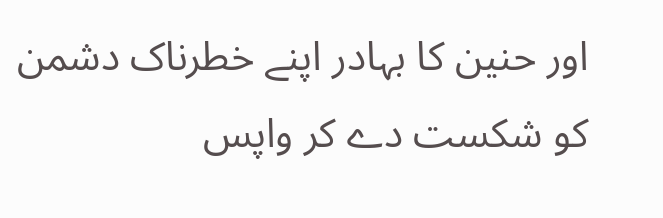اور حنین کا بہادر اپنے خطرناک دشمن کو شکست دے کر واپس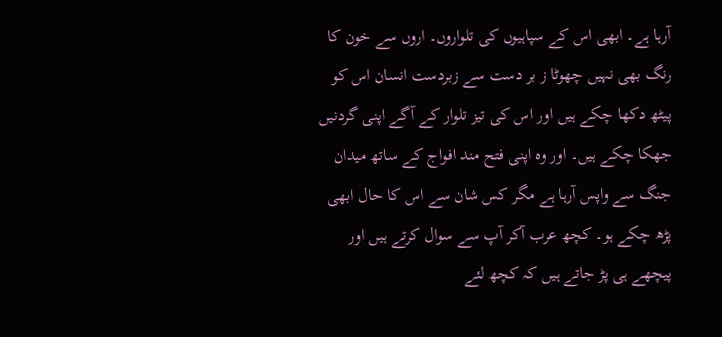آرہا ہے۔ ابھی اس کے سپاہیوں کی تلواروں۔ اروں سے خون کا رنگ بھی نہیں چھوٹا ز بر دست سے زبردست انسان اس کو پیٹھ دکھا چکے ہیں اور اس کی تیز تلوار کے آگے اپنی گردنیں جھکا چکے ہیں۔ اور وہ اپنی فتح مند افواج کے ساتھ میدان جنگ سے واپس آرہا ہے مگر کس شان سے اس کا حال ابھی پڑھ چکے ہو۔ کچھ عرب آکر آپ سے سوال کرتے ہیں اور پیچھے ہی پڑ جاتے ہیں کہ کچھ لئے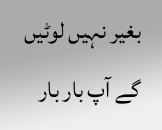بغیر نہیں لوٹیں گے آپ بار بار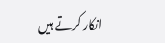انکار کرتے ہیں